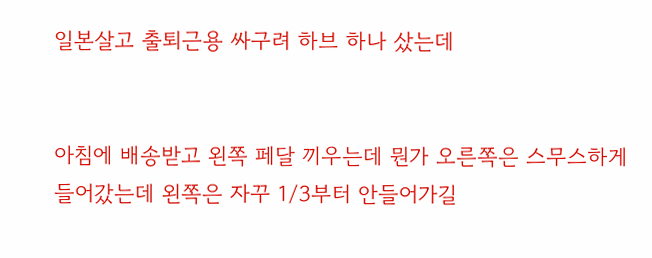일본살고 출퇴근용 싸구려 하브 하나 샀는데


아침에 배송받고 왼쪽 페달 끼우는데 뭔가 오른쪽은 스무스하게 들어갔는데 왼쪽은 자꾸 1/3부터 안들어가길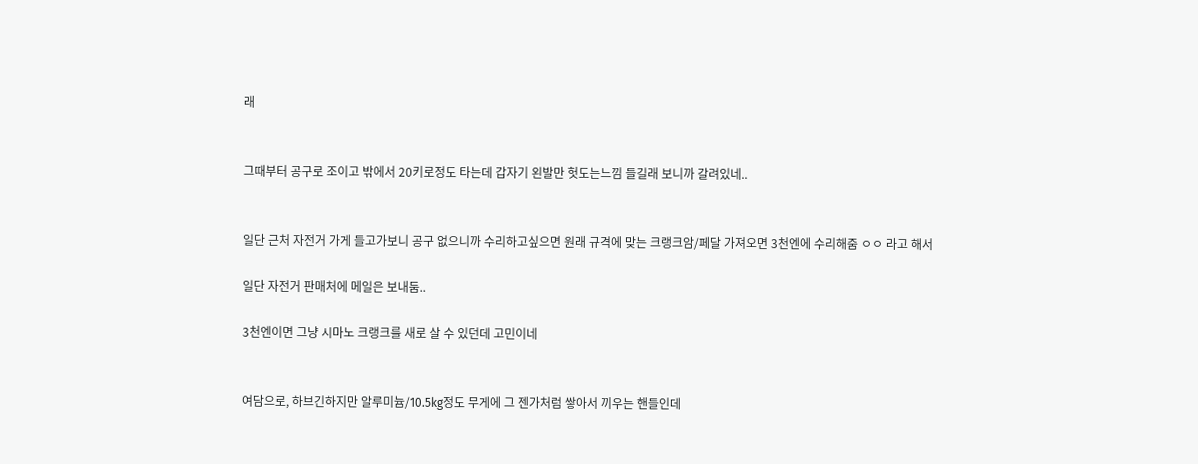래


그때부터 공구로 조이고 밖에서 20키로정도 타는데 갑자기 왼발만 헛도는느낌 들길래 보니까 갈려있네..


일단 근처 자전거 가게 들고가보니 공구 없으니까 수리하고싶으면 원래 규격에 맞는 크랭크암/페달 가져오면 3천엔에 수리해줌 ㅇㅇ 라고 해서

일단 자전거 판매처에 메일은 보내둠..

3천엔이면 그냥 시마노 크랭크를 새로 살 수 있던데 고민이네


여담으로, 하브긴하지만 알루미늄/10.5kg정도 무게에 그 젠가처럼 쌓아서 끼우는 핸들인데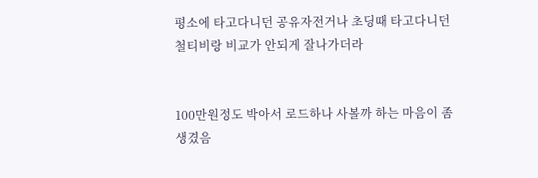평소에 타고다니던 공유자전거나 초딩때 타고다니던 철티비랑 비교가 안되게 잘나가더라


100만원정도 박아서 로드하나 사볼까 하는 마음이 좀 생겼음